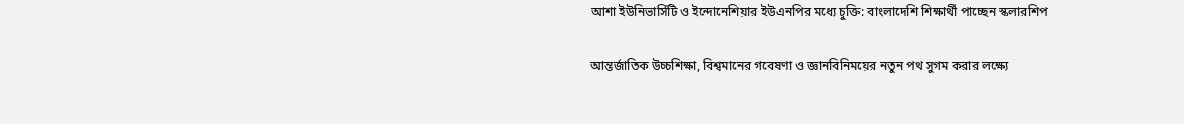আশা ইউনিভার্সিটি ও ইন্দোনেশিয়ার ইউএনপির মধ্যে চুক্তি: বাংলাদেশি শিক্ষার্থী পাচ্ছেন স্কলারশিপ

আন্তর্জাতিক উচ্চশিক্ষা, বিশ্বমানের গবেষণা ও জ্ঞানবিনিময়ের নতুন পথ সুগম করার লক্ষ্যে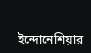ইন্দোনেশিয়ার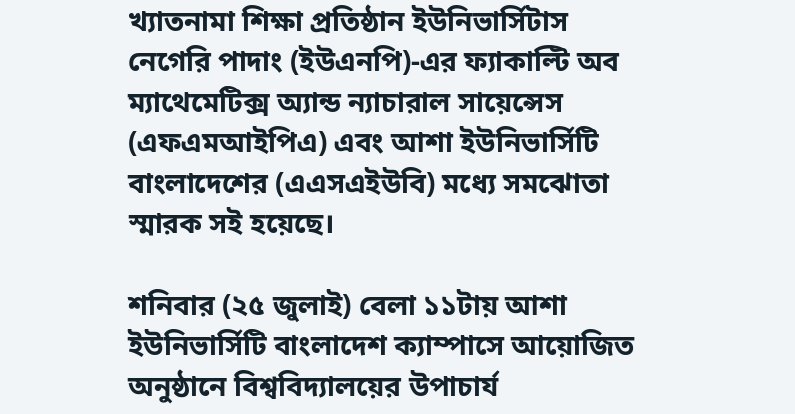খ্যাতনামা শিক্ষা প্রতিষ্ঠান ইউনিভার্সিটাস নেগেরি পাদাং (ইউএনপি)-এর ফ্যাকাল্টি অব ম্যাথেমেটিক্স অ্যান্ড ন্যাচারাল সায়েন্সেস (এফএমআইপিএ) এবং আশা ইউনিভার্সিটি বাংলাদেশের (এএসএইউবি) মধ্যে সমঝোতা স্মারক সই হয়েছে।

শনিবার (২৫ জুলাই) বেলা ১১টায় আশা ইউনিভার্সিটি বাংলাদেশ ক্যাম্পাসে আয়োজিত অনুষ্ঠানে বিশ্ববিদ্যালয়ের উপাচার্য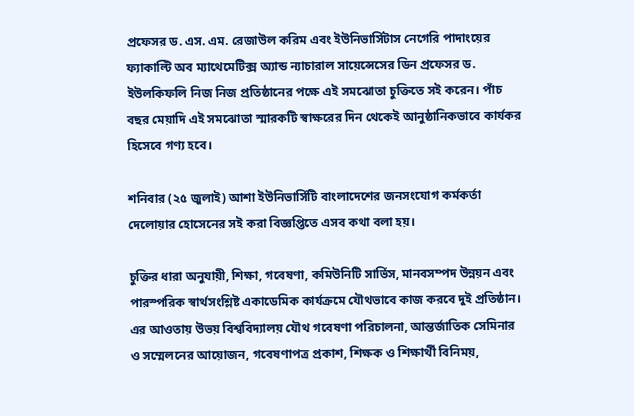প্রফেসর ড. এস. এম. রেজাউল করিম এবং ইউনিভার্সিটাস নেগেরি পাদাংয়ের ফ্যাকাল্টি অব ম্যাথেমেটিক্স অ্যান্ড ন্যাচারাল সায়েন্সেসের ডিন প্রফেসর ড. ইউলকিফলি নিজ নিজ প্রতিষ্ঠানের পক্ষে এই সমঝোতা চুক্তিতে সই করেন। পাঁচ বছর মেয়াদি এই সমঝোতা স্মারকটি স্বাক্ষরের দিন থেকেই আনুষ্ঠানিকভাবে কার্যকর হিসেবে গণ্য হবে।

শনিবার (২৫ জুলাই) আশা ইউনিভার্সিটি বাংলাদেশের জনসংযোগ কর্মকর্তা দেলোয়ার হোসেনের সই করা বিজ্ঞপ্তিতে এসব কথা বলা হয়।

চুক্তির ধারা অনুযায়ী, শিক্ষা, গবেষণা, কমিউনিটি সার্ভিস, মানবসম্পদ উন্নয়ন এবং পারস্পরিক স্বার্থসংশ্লিষ্ট একাডেমিক কার্যক্রমে যৌথভাবে কাজ করবে দুই প্রতিষ্ঠান। এর আওতায় উভয় বিশ্ববিদ্যালয় যৌথ গবেষণা পরিচালনা, আন্তর্জাতিক সেমিনার ও সম্মেলনের আয়োজন, গবেষণাপত্র প্রকাশ, শিক্ষক ও শিক্ষার্থী বিনিময়,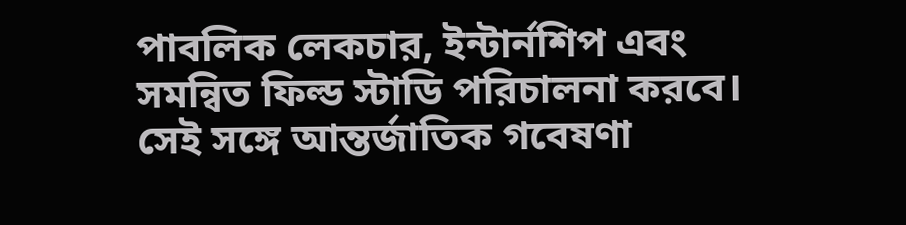পাবলিক লেকচার, ইন্টার্নশিপ এবং সমন্বিত ফিল্ড স্টাডি পরিচালনা করবে। সেই সঙ্গে আন্তর্জাতিক গবেষণা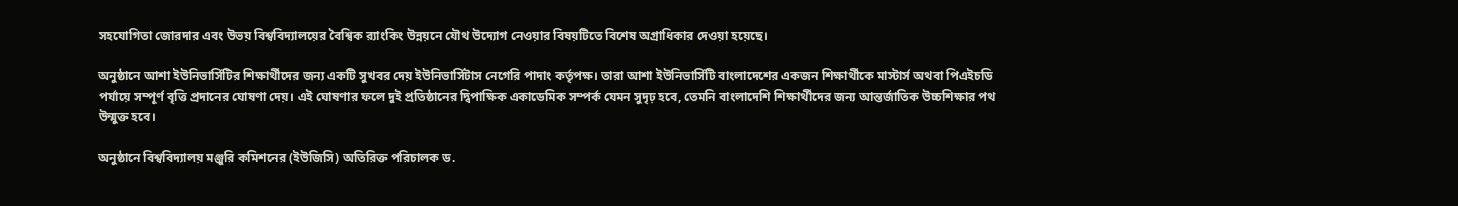সহযোগিতা জোরদার এবং উভয় বিশ্ববিদ্যালয়ের বৈশ্বিক র‌্যাংকিং উন্নয়নে যৌথ উদ্যোগ নেওয়ার বিষয়টিতে বিশেষ অগ্রাধিকার দেওয়া হয়েছে।

অনুষ্ঠানে আশা ইউনিভার্সিটির শিক্ষার্থীদের জন্য একটি সুখবর দেয় ইউনিভার্সিটাস নেগেরি পাদাং কর্তৃপক্ষ। তারা আশা ইউনিভার্সিটি বাংলাদেশের একজন শিক্ষার্থীকে মাস্টার্স অথবা পিএইচডি পর্যায়ে সম্পূর্ণ বৃত্তি প্রদানের ঘোষণা দেয়। এই ঘোষণার ফলে দুই প্রতিষ্ঠানের দ্বিপাক্ষিক একাডেমিক সম্পর্ক যেমন সুদৃঢ় হবে, তেমনি বাংলাদেশি শিক্ষার্থীদের জন্য আন্তর্জাতিক উচ্চশিক্ষার পথ উন্মুক্ত হবে।

অনুষ্ঠানে বিশ্ববিদ্যালয় মঞ্জুরি কমিশনের (ইউজিসি) অতিরিক্ত পরিচালক ড.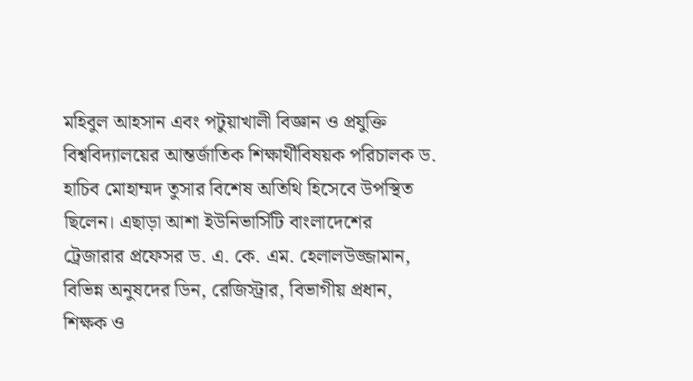মহিবুল আহসান এবং পটুয়াখালী বিজ্ঞান ও প্রযুক্তি বিশ্ববিদ্যালয়ের আন্তর্জাতিক শিক্ষার্থীবিষয়ক পরিচালক ড. হাচিব মোহাম্মদ তুসার বিশেষ অতিথি হিসেবে উপস্থিত ছিলেন। এছাড়া আশা ইউনিভার্সিটি বাংলাদেশের ট্রেজারার প্রফেসর ড. এ. কে. এম. হেলালউজ্জামান, বিভিন্ন অনুষদের ডিন, রেজিস্ট্রার, বিভাগীয় প্রধান, শিক্ষক ও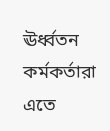ঊর্ধ্বতন কর্মকর্তারা এতে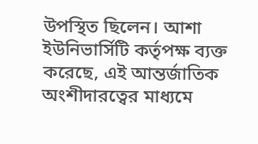উপস্থিত ছিলেন। আশা ইউনিভার্সিটি কর্তৃপক্ষ ব্যক্ত করেছে, এই আন্তর্জাতিক অংশীদারত্বের মাধ্যমে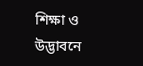শিক্ষা ও উদ্ভাবনে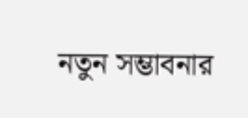নতুন সম্ভাবনার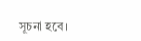সূচনা হবে।